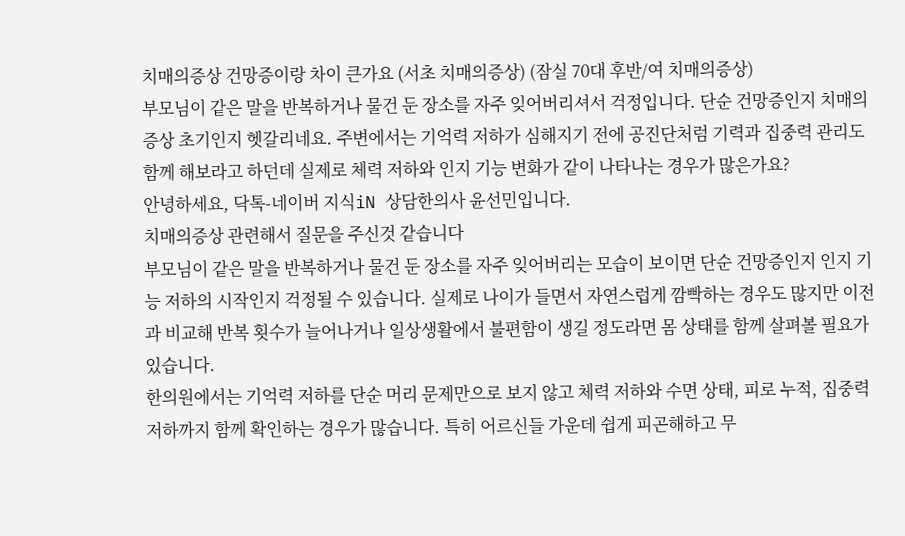치매의증상 건망증이랑 차이 큰가요 (서초 치매의증상) (잠실 70대 후반/여 치매의증상)
부모님이 같은 말을 반복하거나 물건 둔 장소를 자주 잊어버리셔서 걱정입니다. 단순 건망증인지 치매의증상 초기인지 헷갈리네요. 주변에서는 기억력 저하가 심해지기 전에 공진단처럼 기력과 집중력 관리도 함께 해보라고 하던데 실제로 체력 저하와 인지 기능 변화가 같이 나타나는 경우가 많은가요?
안녕하세요, 닥톡-네이버 지식iN 상담한의사 윤선민입니다.
치매의증상 관련해서 질문을 주신것 같습니다
부모님이 같은 말을 반복하거나 물건 둔 장소를 자주 잊어버리는 모습이 보이면 단순 건망증인지 인지 기능 저하의 시작인지 걱정될 수 있습니다. 실제로 나이가 들면서 자연스럽게 깜빡하는 경우도 많지만 이전과 비교해 반복 횟수가 늘어나거나 일상생활에서 불편함이 생길 정도라면 몸 상태를 함께 살펴볼 필요가 있습니다.
한의원에서는 기억력 저하를 단순 머리 문제만으로 보지 않고 체력 저하와 수면 상태, 피로 누적, 집중력 저하까지 함께 확인하는 경우가 많습니다. 특히 어르신들 가운데 쉽게 피곤해하고 무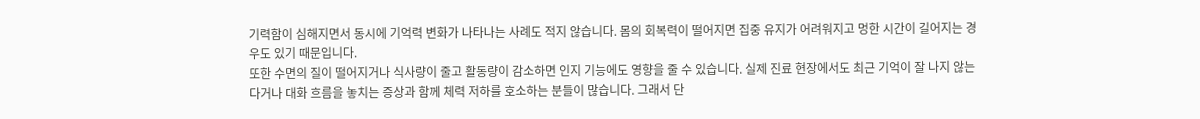기력함이 심해지면서 동시에 기억력 변화가 나타나는 사례도 적지 않습니다. 몸의 회복력이 떨어지면 집중 유지가 어려워지고 멍한 시간이 길어지는 경우도 있기 때문입니다.
또한 수면의 질이 떨어지거나 식사량이 줄고 활동량이 감소하면 인지 기능에도 영향을 줄 수 있습니다. 실제 진료 현장에서도 최근 기억이 잘 나지 않는다거나 대화 흐름을 놓치는 증상과 함께 체력 저하를 호소하는 분들이 많습니다. 그래서 단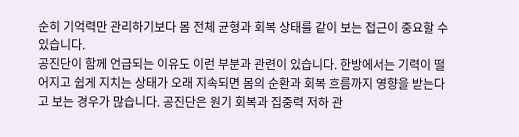순히 기억력만 관리하기보다 몸 전체 균형과 회복 상태를 같이 보는 접근이 중요할 수 있습니다.
공진단이 함께 언급되는 이유도 이런 부분과 관련이 있습니다. 한방에서는 기력이 떨어지고 쉽게 지치는 상태가 오래 지속되면 몸의 순환과 회복 흐름까지 영향을 받는다고 보는 경우가 많습니다. 공진단은 원기 회복과 집중력 저하 관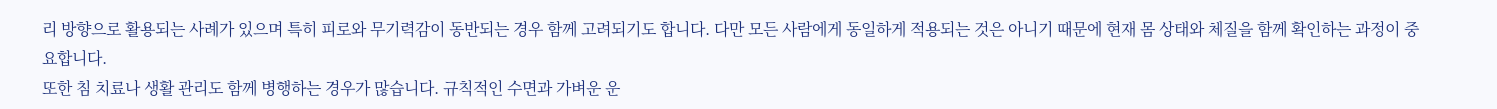리 방향으로 활용되는 사례가 있으며 특히 피로와 무기력감이 동반되는 경우 함께 고려되기도 합니다. 다만 모든 사람에게 동일하게 적용되는 것은 아니기 때문에 현재 몸 상태와 체질을 함께 확인하는 과정이 중요합니다.
또한 침 치료나 생활 관리도 함께 병행하는 경우가 많습니다. 규칙적인 수면과 가벼운 운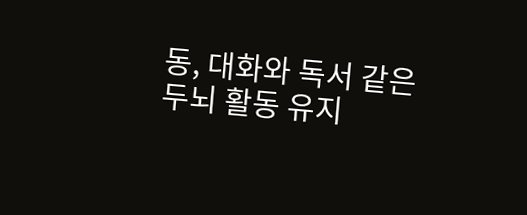동, 대화와 독서 같은 두뇌 활동 유지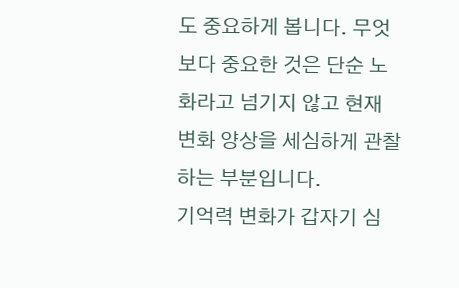도 중요하게 봅니다. 무엇보다 중요한 것은 단순 노화라고 넘기지 않고 현재 변화 양상을 세심하게 관찰하는 부분입니다.
기억력 변화가 갑자기 심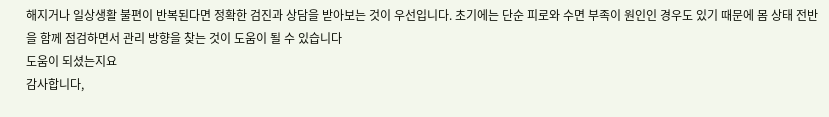해지거나 일상생활 불편이 반복된다면 정확한 검진과 상담을 받아보는 것이 우선입니다. 초기에는 단순 피로와 수면 부족이 원인인 경우도 있기 때문에 몸 상태 전반을 함께 점검하면서 관리 방향을 찾는 것이 도움이 될 수 있습니다
도움이 되셨는지요
감사합니다,